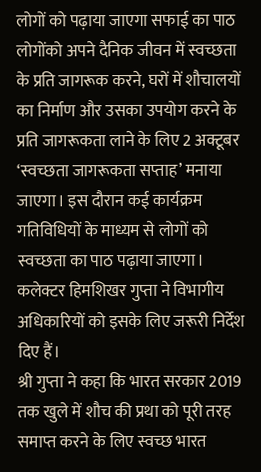लोगों को पढ़ाया जाएगा सफाई का पाठ
लोगोंको अपने दैनिक जीवन में स्वच्छता के प्रति जागरूक करने, घरों में शौचालयों का निर्माण और उसका उपयोग करने के प्रति जागरूकता लाने के लिए 2 अक्टूबर ‘स्वच्छता जागरूकता सप्ताह’ मनाया जाएगा। इस दौरान कई कार्यक्रम गतिविधियों के माध्यम से लोगों को स्वच्छता का पाठ पढ़ाया जाएगा। कलेक्टर हिमशिखर गुप्ता ने विभागीय अधिकारियों को इसके लिए जरूरी निर्देश दिए हैं।
श्री गुप्ता ने कहा कि भारत सरकार 2019 तक खुले में शौच की प्रथा को पूरी तरह समाप्त करने के लिए स्वच्छ भारत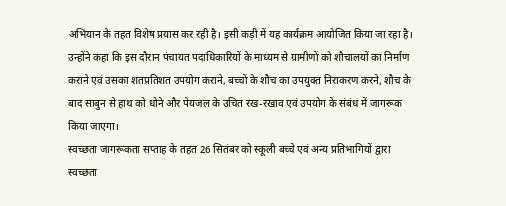अभियान के तहत विशेष प्रयास कर रही है। इसी कड़ी में यह कार्यक्रम आयोजित किया जा रहा है। उन्होंने कहा कि इस दौरान पंचायत पदाधिकारियों के माध्यम से ग्रामीणों को शौचालयों का निर्माण कराने एवं उसका शतप्रतिशत उपयोग कराने, बच्चों के शौच का उपयुक्त निराकरण करने, शौच के बाद साबुन से हाथ को धोने और पेयजल के उचित रख-रखाव एवं उपयोग के संबंध में जागरूक किया जाएगा।
स्वच्छता जागरूकता सप्ताह के तहत 26 सितंबर को स्कूली बच्चे एवं अन्य प्रतिभागियों द्वारा स्वच्छता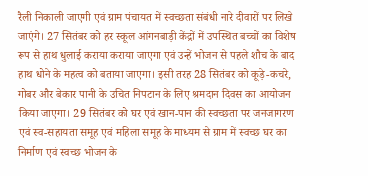रैली निकाली जाएगी एवं ग्राम पंचायत में स्वच्छता संबंधी नारे दीवारों पर लिखे जाएंगे। 27 सितंबर को हर स्कूल आंगनबाड़ी केंद्रों में उपस्थित बच्चों का विशेष रूप से हाथ धुलाई कराया कराया जाएगा एवं उन्हें भोजन से पहले शौच के बाद हाथ धोने के महत्व को बताया जाएगा। इसी तरह 28 सितंबर को कूड़े-कचरे, गोबर और बेकार पानी के उचित निपटान के लिए श्रमदान दिवस का आयोजन किया जाएगा। 29 सितंबर को घर एवं खान-पान की स्वच्छता पर जनजागरण एवं स्व-सहायता समूह एवं महिला समूह के माध्यम से ग्राम में स्वच्छ घर का निर्माण एवं स्वच्छ भोजन के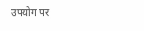उपयोग पर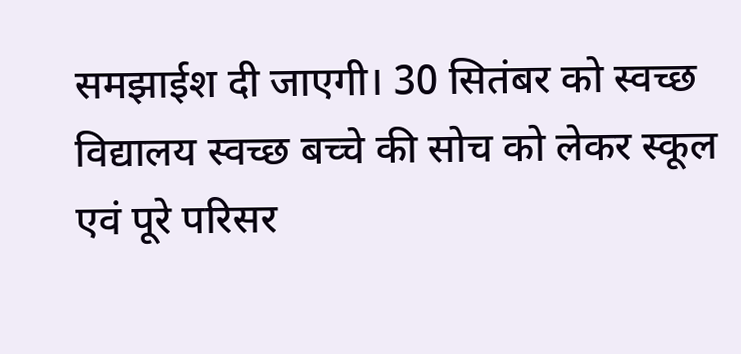समझाईश दी जाएगी। 30 सितंबर को स्वच्छ विद्यालय स्वच्छ बच्चे की सोच को लेकर स्कूल एवं पूरे परिसर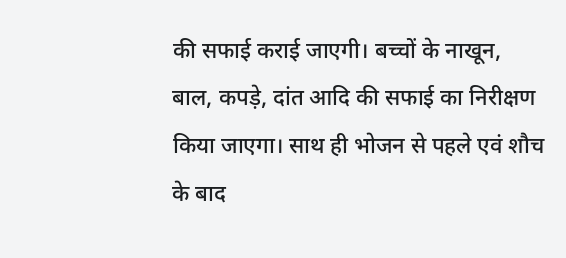की सफाई कराई जाएगी। बच्चों के नाखून, बाल, कपड़े, दांत आदि की सफाई का निरीक्षण किया जाएगा। साथ ही भोजन से पहले एवं शौच के बाद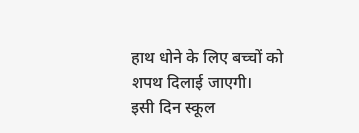हाथ धोने के लिए बच्चों को शपथ दिलाई जाएगी।
इसी दिन स्कूल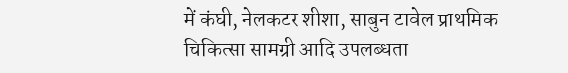में कंघी, नेलकटर शीशा, साबुन टावेल प्राथमिक चिकित्सा सामग्री आदि उपलब्धता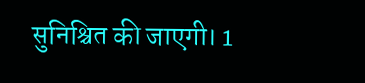सुनिश्चित की जाएगी। 1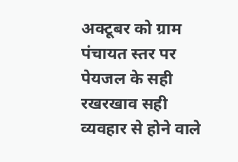अक्टूबर को ग्राम पंचायत स्तर पर पेयजल के सही रखरखाव सही व्यवहार से होने वाले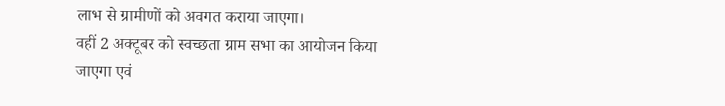लाभ से ग्रामीणों को अवगत कराया जाएगा।
वहीं 2 अक्टूबर को स्वच्छता ग्राम सभा का आयोजन किया जाएगा एवं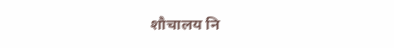शौचालय नि